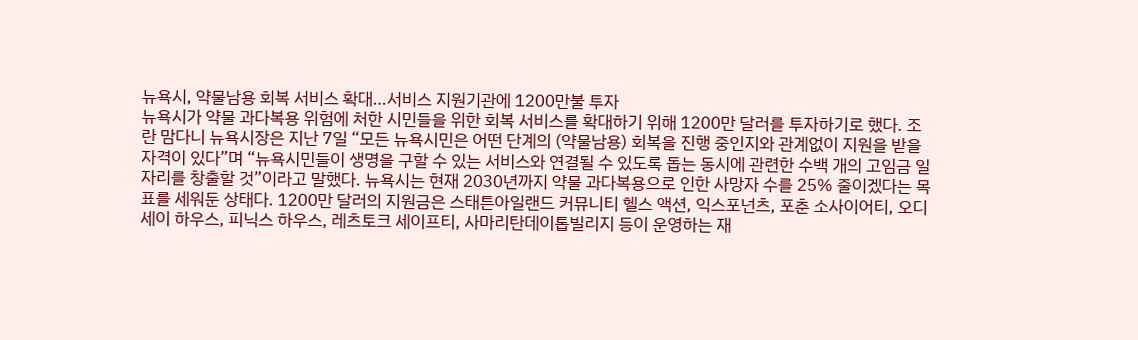뉴욕시, 약물남용 회복 서비스 확대…서비스 지원기관에 1200만불 투자
뉴욕시가 약물 과다복용 위험에 처한 시민들을 위한 회복 서비스를 확대하기 위해 1200만 달러를 투자하기로 했다. 조란 맘다니 뉴욕시장은 지난 7일 “모든 뉴욕시민은 어떤 단계의 (약물남용) 회복을 진행 중인지와 관계없이 지원을 받을 자격이 있다”며 “뉴욕시민들이 생명을 구할 수 있는 서비스와 연결될 수 있도록 돕는 동시에 관련한 수백 개의 고임금 일자리를 창출할 것”이라고 말했다. 뉴욕시는 현재 2030년까지 약물 과다복용으로 인한 사망자 수를 25% 줄이겠다는 목표를 세워둔 상태다. 1200만 달러의 지원금은 스태튼아일랜드 커뮤니티 헬스 액션, 익스포넌츠, 포춘 소사이어티, 오디세이 하우스, 피닉스 하우스, 레츠토크 세이프티, 사마리탄데이톱빌리지 등이 운영하는 재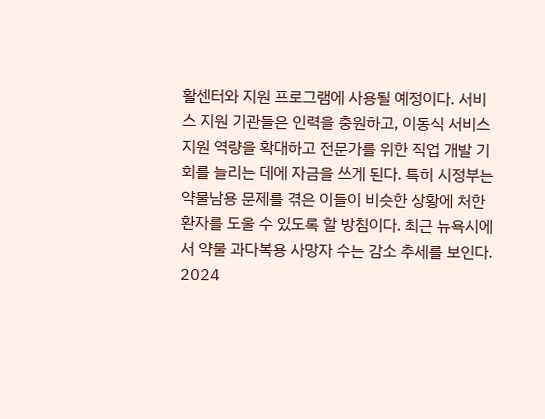활센터와 지원 프로그램에 사용될 예정이다. 서비스 지원 기관들은 인력을 충원하고, 이동식 서비스 지원 역량을 확대하고 전문가를 위한 직업 개발 기회를 늘리는 데에 자금을 쓰게 된다. 특히 시정부는 약물남용 문제를 겪은 이들이 비슷한 상황에 처한 환자를 도울 수 있도록 할 방침이다. 최근 뉴욕시에서 약물 과다복용 사망자 수는 감소 추세를 보인다. 2024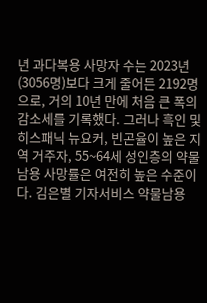년 과다복용 사망자 수는 2023년(3056명)보다 크게 줄어든 2192명으로, 거의 10년 만에 처음 큰 폭의 감소세를 기록했다. 그러나 흑인 및 히스패닉 뉴요커, 빈곤율이 높은 지역 거주자, 55~64세 성인층의 약물남용 사망률은 여전히 높은 수준이다. 김은별 기자서비스 약물남용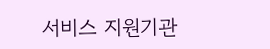서비스 지원기관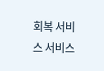회복 서비스 서비스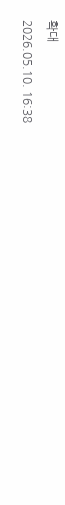확대
2026.05.10. 16:38